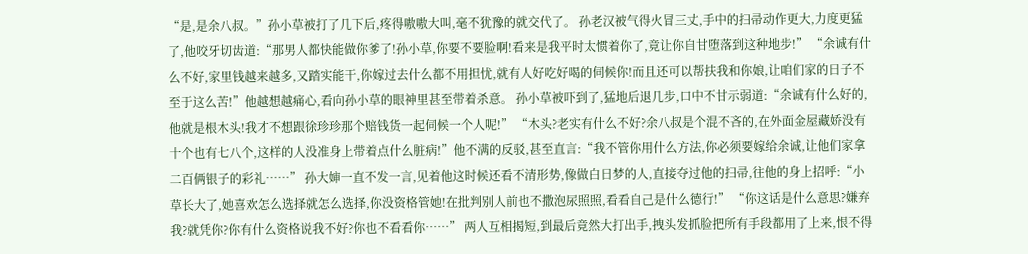“是,是余八叔。”孙小草被打了几下后,疼得嗷嗷大叫,毫不犹豫的就交代了。 孙老汉被气得火冒三丈,手中的扫帚动作更大,力度更猛了,他咬牙切齿道:“那男人都快能做你爹了!孙小草,你要不要脸啊!看来是我平时太惯着你了,竟让你自甘堕落到这种地步!” “余诚有什么不好,家里钱越来越多,又踏实能干,你嫁过去什么都不用担忧,就有人好吃好喝的伺候你!而且还可以帮扶我和你娘,让咱们家的日子不至于这么苦!”他越想越痛心,看向孙小草的眼神里甚至带着杀意。 孙小草被吓到了,猛地后退几步,口中不甘示弱道:“余诚有什么好的,他就是根木头!我才不想跟徐珍珍那个赔钱货一起伺候一个人呢!” “木头?老实有什么不好?余八叔是个混不吝的,在外面金屋藏娇没有十个也有七八个,这样的人没准身上带着点什么脏病!”他不满的反驳,甚至直言:“我不管你用什么方法,你必须要嫁给余诚,让他们家拿二百俩银子的彩礼……” 孙大婶一直不发一言,见着他这时候还看不清形势,像做白日梦的人,直接夺过他的扫帚,往他的身上招呼:“小草长大了,她喜欢怎么选择就怎么选择,你没资格管她!在批判别人前也不撒泡尿照照,看看自己是什么德行!” “你这话是什么意思?嫌弃我?就凭你?你有什么资格说我不好?你也不看看你……” 两人互相揭短,到最后竟然大打出手,拽头发抓脸把所有手段都用了上来,恨不得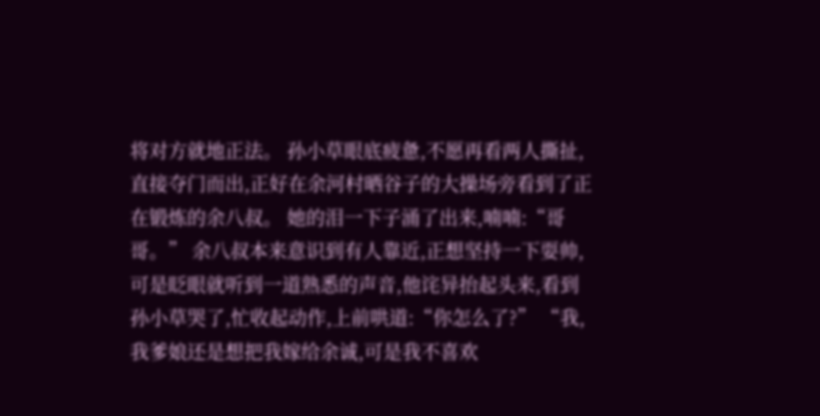将对方就地正法。 孙小草眼底疲惫,不愿再看两人撕扯,直接夺门而出,正好在余河村晒谷子的大操场旁看到了正在锻炼的余八叔。 她的泪一下子涌了出来,喃喃:“哥哥。” 余八叔本来意识到有人靠近,正想坚持一下耍帅,可是眨眼就听到一道熟悉的声音,他诧异抬起头来,看到孙小草哭了,忙收起动作,上前哄道:“你怎么了?” “我,我爹娘还是想把我嫁给余诚,可是我不喜欢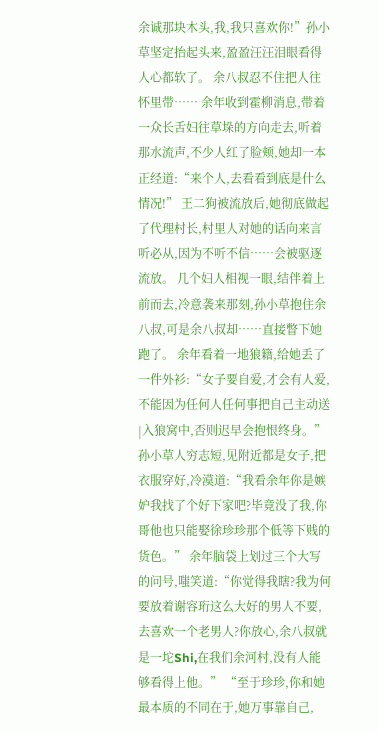余诚那块木头,我,我只喜欢你!”孙小草坚定抬起头来,盈盈汪汪泪眼看得人心都软了。 余八叔忍不住把人往怀里带…… 余年收到霍柳消息,带着一众长舌妇往草垛的方向走去,听着那水流声,不少人红了脸颊,她却一本正经道:“来个人,去看看到底是什么情况!” 王二狗被流放后,她彻底做起了代理村长,村里人对她的话向来言听必从,因为不听不信……会被驱逐流放。 几个妇人相视一眼,结伴着上前而去,冷意袭来那刻,孙小草抱住余八叔,可是余八叔却……直接瞥下她跑了。 余年看着一地狼籍,给她丢了一件外衫:“女子要自爱,才会有人爱,不能因为任何人任何事把自己主动送|入狼窝中,否则迟早会抱恨终身。” 孙小草人穷志短,见附近都是女子,把衣服穿好,冷漠道:“我看余年你是嫉妒我找了个好下家吧?毕竟没了我,你哥他也只能娶徐珍珍那个低等下贱的货色。” 余年脑袋上划过三个大写的问号,嗤笑道:“你觉得我瞎?我为何要放着谢容珩这么大好的男人不要,去喜欢一个老男人?你放心,余八叔就是一坨Shi,在我们余河村,没有人能够看得上他。” “至于珍珍,你和她最本质的不同在于,她万事靠自己,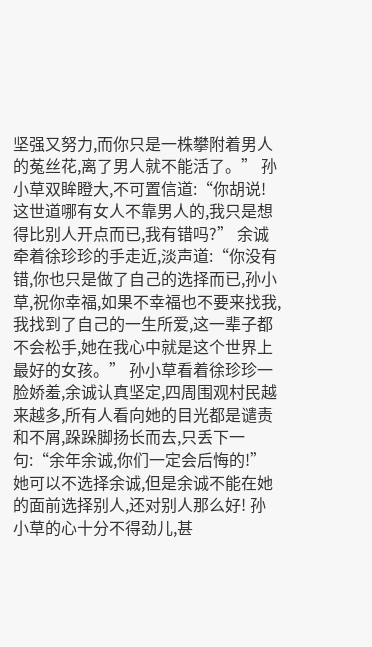坚强又努力,而你只是一株攀附着男人的菟丝花,离了男人就不能活了。” 孙小草双眸瞪大,不可置信道:“你胡说!这世道哪有女人不靠男人的,我只是想得比别人开点而已,我有错吗?” 余诚牵着徐珍珍的手走近,淡声道:“你没有错,你也只是做了自己的选择而已,孙小草,祝你幸福,如果不幸福也不要来找我,我找到了自己的一生所爱,这一辈子都不会松手,她在我心中就是这个世界上最好的女孩。” 孙小草看着徐珍珍一脸娇羞,余诚认真坚定,四周围观村民越来越多,所有人看向她的目光都是谴责和不屑,跺跺脚扬长而去,只丢下一句:“余年余诚,你们一定会后悔的!” 她可以不选择余诚,但是余诚不能在她的面前选择别人,还对别人那么好! 孙小草的心十分不得劲儿,甚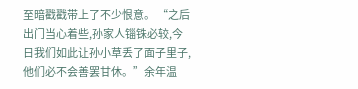至暗戳戳带上了不少恨意。 “之后出门当心着些,孙家人锱铢必较,今日我们如此让孙小草丢了面子里子,他们必不会善罢甘休。”余年温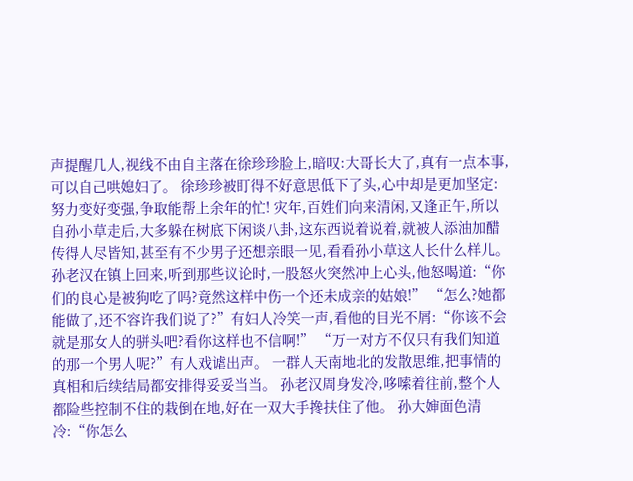声提醒几人,视线不由自主落在徐珍珍脸上,暗叹:大哥长大了,真有一点本事,可以自己哄媳妇了。 徐珍珍被盯得不好意思低下了头,心中却是更加坚定:努力变好变强,争取能帮上余年的忙! 灾年,百姓们向来清闲,又逢正午,所以自孙小草走后,大多躲在树底下闲谈八卦,这东西说着说着,就被人添油加醋传得人尽皆知,甚至有不少男子还想亲眼一见,看看孙小草这人长什么样儿。 孙老汉在镇上回来,听到那些议论时,一股怒火突然冲上心头,他怒喝道:“你们的良心是被狗吃了吗?竟然这样中伤一个还未成亲的姑娘!” “怎么?她都能做了,还不容许我们说了?”有妇人冷笑一声,看他的目光不屑:“你该不会就是那女人的骈头吧?看你这样也不信啊!” “万一对方不仅只有我们知道的那一个男人呢?”有人戏谑出声。 一群人天南地北的发散思维,把事情的真相和后续结局都安排得妥妥当当。 孙老汉周身发冷,哆嗦着往前,整个人都险些控制不住的栽倒在地,好在一双大手搀扶住了他。 孙大婶面色清冷:“你怎么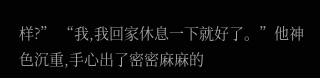样?” “我,我回家休息一下就好了。”他神色沉重,手心出了密密麻麻的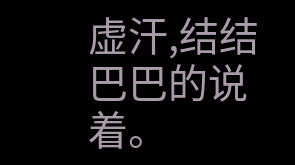虚汗,结结巴巴的说着。